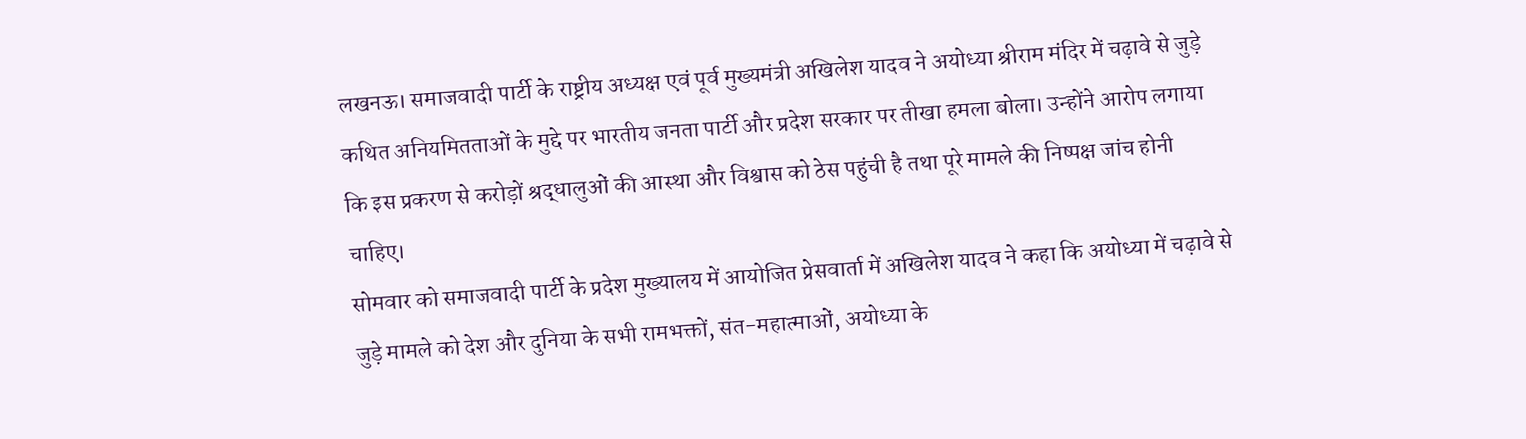लखनऊ। समाजवादी पार्टी के राष्ट्रीय अध्यक्ष एवं पूर्व मुख्यमंत्री अखिलेश यादव ने अयोध्या श्रीराम मंदिर में चढ़ावे से जुड़े कथित अनियमितताओं के मुद्दे पर भारतीय जनता पार्टी और प्रदेश सरकार पर तीखा हमला बोला। उन्होंने आरोप लगाया कि इस प्रकरण से करोड़ों श्रद्धालुओं की आस्था और विश्वास को ठेस पहुंची है तथा पूरे मामले की निष्पक्ष जांच होनी चाहिए।
सोमवार को समाजवादी पार्टी के प्रदेश मुख्यालय में आयोजित प्रेसवार्ता में अखिलेश यादव ने कहा कि अयोध्या में चढ़ावे से जुड़े मामले को देश और दुनिया के सभी रामभक्तों, संत-महात्माओं, अयोध्या के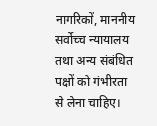नागरिकों, माननीय सर्वोच्च न्यायालय तथा अन्य संबंधित पक्षों को गंभीरता से लेना चाहिए।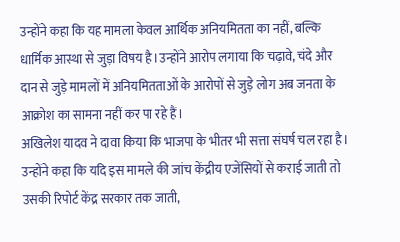उन्होंने कहा कि यह मामला केवल आर्थिक अनियमितता का नहीं, बल्कि धार्मिक आस्था से जुड़ा विषय है।उन्होंने आरोप लगाया कि चढ़ावे, चंदे और दान से जुड़े मामलों में अनियमितताओं के आरोपों से जुड़े लोग अब जनता के आक्रोश का सामना नहीं कर पा रहे हैं।
अखिलेश यादव ने दावा किया कि भाजपा के भीतर भी सत्ता संघर्ष चल रहा है। उन्होंने कहा कि यदि इस मामले की जांच केंद्रीय एजेंसियों से कराई जाती तो उसकी रिपोर्ट केंद्र सरकार तक जाती,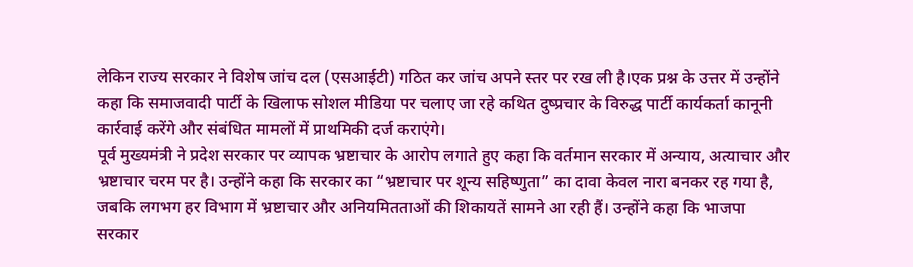लेकिन राज्य सरकार ने विशेष जांच दल (एसआईटी) गठित कर जांच अपने स्तर पर रख ली है।एक प्रश्न के उत्तर में उन्होंने कहा कि समाजवादी पार्टी के खिलाफ सोशल मीडिया पर चलाए जा रहे कथित दुष्प्रचार के विरुद्ध पार्टी कार्यकर्ता कानूनी कार्रवाई करेंगे और संबंधित मामलों में प्राथमिकी दर्ज कराएंगे।
पूर्व मुख्यमंत्री ने प्रदेश सरकार पर व्यापक भ्रष्टाचार के आरोप लगाते हुए कहा कि वर्तमान सरकार में अन्याय, अत्याचार और भ्रष्टाचार चरम पर है। उन्होंने कहा कि सरकार का “भ्रष्टाचार पर शून्य सहिष्णुता” का दावा केवल नारा बनकर रह गया है, जबकि लगभग हर विभाग में भ्रष्टाचार और अनियमितताओं की शिकायतें सामने आ रही हैं। उन्होंने कहा कि भाजपा सरकार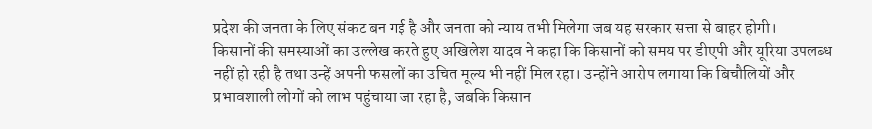प्रदेश की जनता के लिए संकट बन गई है और जनता को न्याय तभी मिलेगा जब यह सरकार सत्ता से बाहर होगी।
किसानों की समस्याओं का उल्लेख करते हुए अखिलेश यादव ने कहा कि किसानों को समय पर डीएपी और यूरिया उपलब्ध नहीं हो रही है तथा उन्हें अपनी फसलों का उचित मूल्य भी नहीं मिल रहा। उन्होंने आरोप लगाया कि बिचौलियों और प्रभावशाली लोगों को लाभ पहुंचाया जा रहा है, जबकि किसान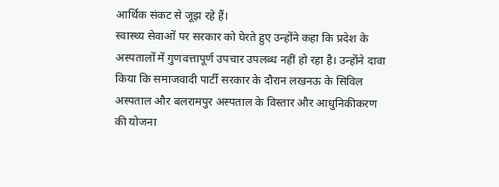आर्थिक संकट से जूझ रहे हैं।
स्वास्थ्य सेवाओं पर सरकार को घेरते हुए उन्होंने कहा कि प्रदेश के अस्पतालों में गुणवत्तापूर्ण उपचार उपलब्ध नहीं हो रहा है। उन्होंने दावा किया कि समाजवादी पार्टी सरकार के दौरान लखनऊ के सिविल अस्पताल और बलरामपुर अस्पताल के विस्तार और आधुनिकीकरण की योजना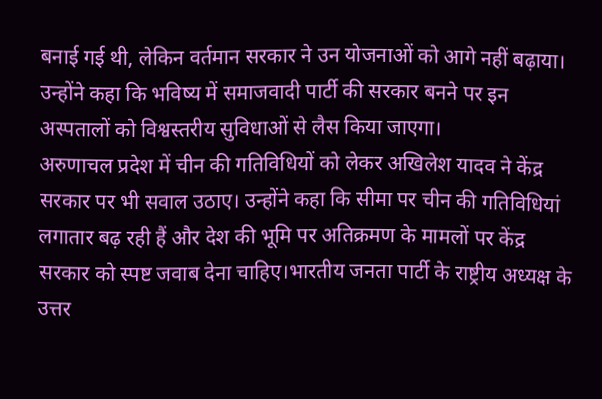बनाई गई थी, लेकिन वर्तमान सरकार ने उन योजनाओं को आगे नहीं बढ़ाया। उन्होंने कहा कि भविष्य में समाजवादी पार्टी की सरकार बनने पर इन अस्पतालों को विश्वस्तरीय सुविधाओं से लैस किया जाएगा।
अरुणाचल प्रदेश में चीन की गतिविधियों को लेकर अखिलेश यादव ने केंद्र सरकार पर भी सवाल उठाए। उन्होंने कहा कि सीमा पर चीन की गतिविधियां लगातार बढ़ रही हैं और देश की भूमि पर अतिक्रमण के मामलों पर केंद्र सरकार को स्पष्ट जवाब देना चाहिए।भारतीय जनता पार्टी के राष्ट्रीय अध्यक्ष के उत्तर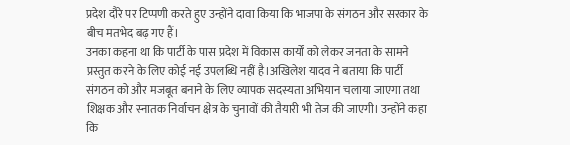प्रदेश दौरे पर टिप्पणी करते हुए उन्होंने दावा किया कि भाजपा के संगठन और सरकार के बीच मतभेद बढ़ गए हैं।
उनका कहना था कि पार्टी के पास प्रदेश में विकास कार्यों को लेकर जनता के सामने प्रस्तुत करने के लिए कोई नई उपलब्धि नहीं है।अखिलेश यादव ने बताया कि पार्टी संगठन को और मजबूत बनाने के लिए व्यापक सदस्यता अभियान चलाया जाएगा तथा शिक्षक और स्नातक निर्वाचन क्षेत्र के चुनावों की तैयारी भी तेज की जाएगी। उन्होंने कहा कि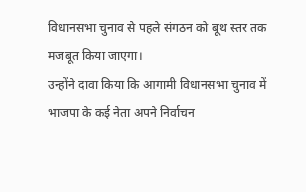विधानसभा चुनाव से पहले संगठन को बूथ स्तर तक मजबूत किया जाएगा।
उन्होंने दावा किया कि आगामी विधानसभा चुनाव में भाजपा के कई नेता अपने निर्वाचन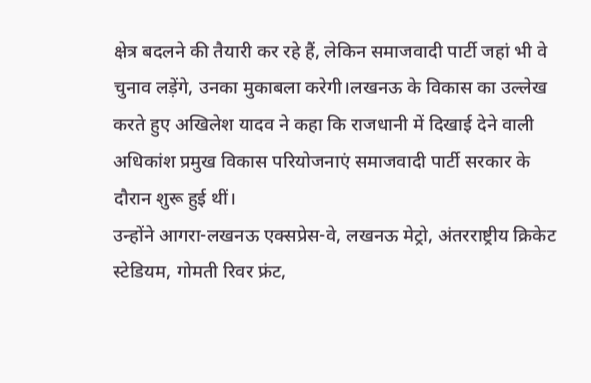क्षेत्र बदलने की तैयारी कर रहे हैं, लेकिन समाजवादी पार्टी जहां भी वे चुनाव लड़ेंगे, उनका मुकाबला करेगी।लखनऊ के विकास का उल्लेख करते हुए अखिलेश यादव ने कहा कि राजधानी में दिखाई देने वाली अधिकांश प्रमुख विकास परियोजनाएं समाजवादी पार्टी सरकार के दौरान शुरू हुई थीं।
उन्होंने आगरा-लखनऊ एक्सप्रेस-वे, लखनऊ मेट्रो, अंतरराष्ट्रीय क्रिकेट स्टेडियम, गोमती रिवर फ्रंट,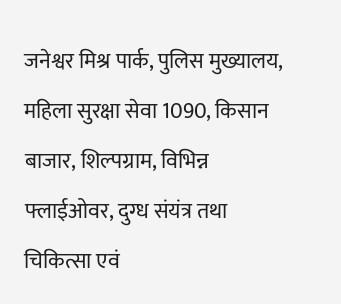जनेश्वर मिश्र पार्क, पुलिस मुख्यालय, महिला सुरक्षा सेवा 1090, किसान बाजार, शिल्पग्राम, विभिन्न फ्लाईओवर, दुग्ध संयंत्र तथा चिकित्सा एवं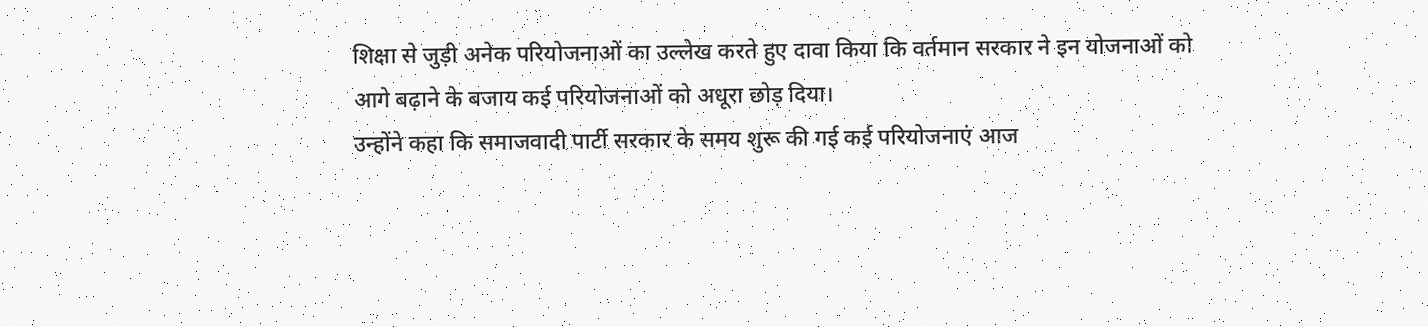शिक्षा से जुड़ी अनेक परियोजनाओं का उल्लेख करते हुए दावा किया कि वर्तमान सरकार ने इन योजनाओं को आगे बढ़ाने के बजाय कई परियोजनाओं को अधूरा छोड़ दिया।
उन्होंने कहा कि समाजवादी पार्टी सरकार के समय शुरू की गई कई परियोजनाएं आज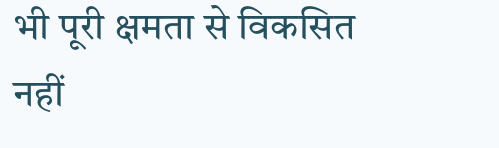भी पूरी क्षमता से विकसित नहीं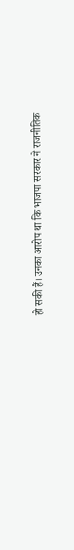हो सकी हैं। उनका आरोप था कि भाजपा सरकार ने राजनीतिक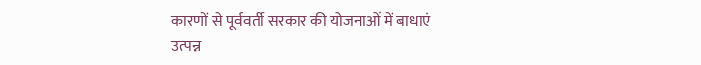कारणों से पूर्ववर्ती सरकार की योजनाओं में बाधाएं उत्पन्न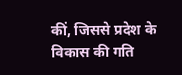कीं, जिससे प्रदेश के विकास की गति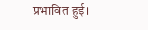प्रभावित हुई।